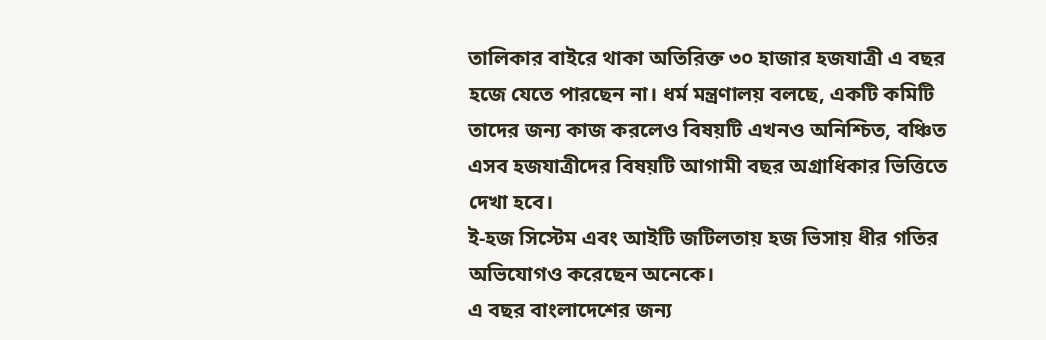তালিকার বাইরে থাকা অতিরিক্ত ৩০ হাজার হজযাত্রী এ বছর হজে যেতে পারছেন না। ধর্ম মন্ত্রণালয় বলছে, একটি কমিটি তাদের জন্য কাজ করলেও বিষয়টি এখনও অনিশ্চিত, বঞ্চিত এসব হজযাত্রীদের বিষয়টি আগামী বছর অগ্রাধিকার ভিত্তিতে দেখা হবে।
ই-হজ সিস্টেম এবং আইটি জটিলতায় হজ ভিসায় ধীর গতির অভিযোগও করেছেন অনেকে।
এ বছর বাংলাদেশের জন্য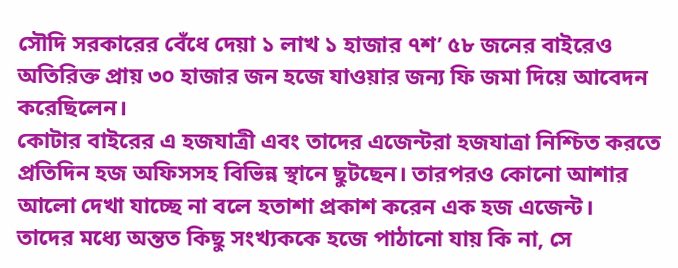সৌদি সরকারের বেঁধে দেয়া ১ লাখ ১ হাজার ৭শ’ ৫৮ জনের বাইরেও অতিরিক্ত প্রায় ৩০ হাজার জন হজে যাওয়ার জন্য ফি জমা দিয়ে আবেদন করেছিলেন।
কোটার বাইরের এ হজযাত্রী এবং তাদের এজেন্টরা হজযাত্রা নিশ্চিত করতে প্রতিদিন হজ অফিসসহ বিভিন্ন স্থানে ছুটছেন। তারপরও কোনো আশার আলো দেখা যাচ্ছে না বলে হতাশা প্রকাশ করেন এক হজ এজেন্ট।
তাদের মধ্যে অন্তত কিছু সংখ্যককে হজে পাঠানো যায় কি না, সে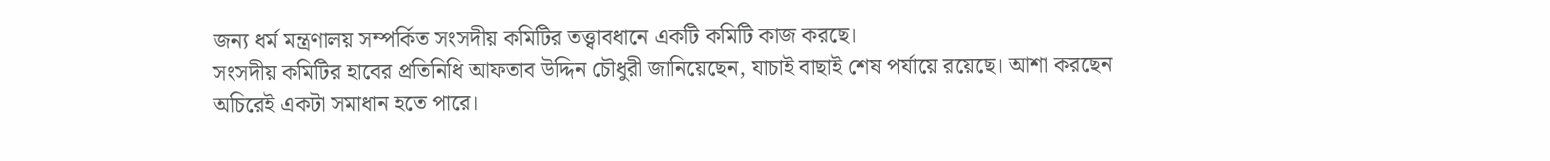জন্য ধর্ম মন্ত্রণালয় সম্পর্কিত সংসদীয় কমিটির তত্ত্বাবধানে একটি কমিটি কাজ করছে।
সংসদীয় কমিটির হাবের প্রতিনিধি আফতাব উদ্দিন চৌধুরী জানিয়েছেন, যাচাই বাছাই শেষ পর্যায়ে রয়েছে। আশা করছেন অচিরেই একটা সমাধান হতে পারে।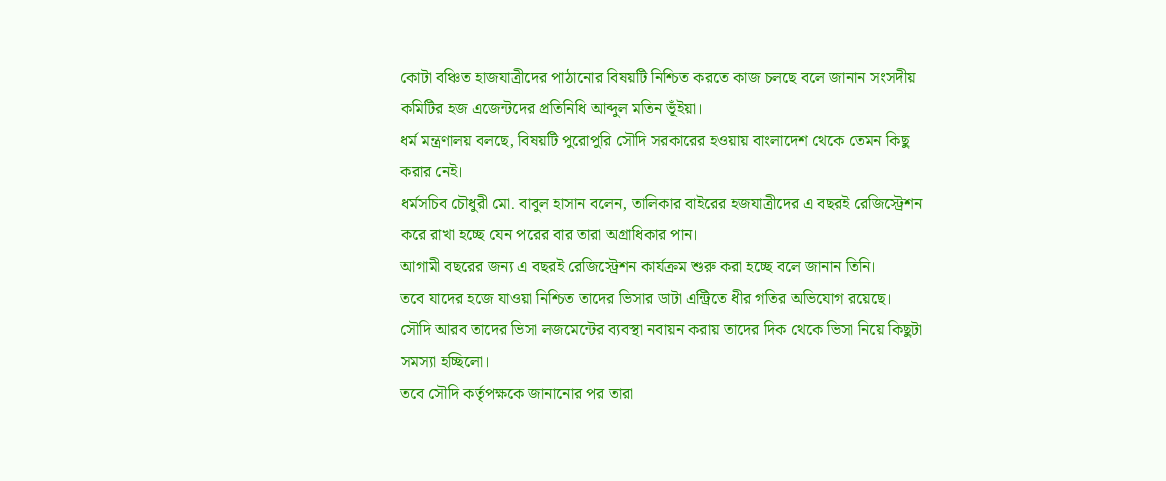কোটা বঞ্চিত হাজযাত্রীদের পাঠানোর বিষয়টি নিশ্চিত করতে কাজ চলছে বলে জানান সংসদীয় কমিটির হজ এজেন্টদের প্রতিনিধি আব্দুল মতিন ভূঁইয়া।
ধর্ম মন্ত্রণালয় বলছে, বিষয়টি পুরোপুরি সৌদি সরকারের হওয়ায় বাংলাদেশ থেকে তেমন কিছু করার নেই।
ধর্মসচিব চৌধুরী মো. বাবুল হাসান বলেন, তালিকার বাইরের হজযাত্রীদের এ বছরই রেজিস্ট্রেশন করে রাখা হচ্ছে যেন পরের বার তারা অগ্রাধিকার পান।
আগামী বছরের জন্য এ বছরই রেজিস্ট্রেশন কার্যক্রম শুরু করা হচ্ছে বলে জানান তিনি।
তবে যাদের হজে যাওয়া নিশ্চিত তাদের ভিসার ডাটা এন্ট্রিতে ধীর গতির অভিযোগ রয়েছে।
সৌদি আরব তাদের ভিসা লজমেন্টের ব্যবস্থা নবায়ন করায় তাদের দিক থেকে ভিসা নিয়ে কিছুটা সমস্যা হচ্ছিলো।
তবে সৌদি কর্তৃপক্ষকে জানানোর পর তারা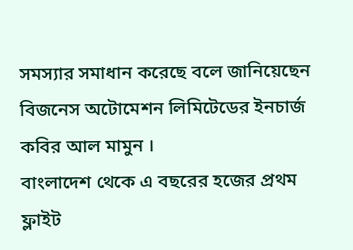সমস্যার সমাধান করেছে বলে জানিয়েছেন বিজনেস অটোমেশন লিমিটেডের ইনচার্জ কবির আল মামুন ।
বাংলাদেশ থেকে এ বছরের হজের প্রথম ফ্লাইট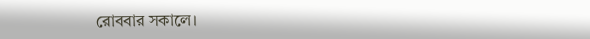রোববার সকালে।